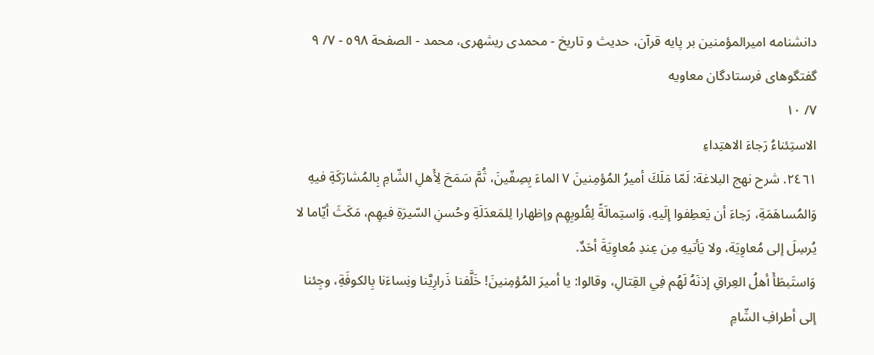دانشنامه اميرالمؤمنين بر پايه قرآن، حديث و تاريخ - محمدی ریشهری، محمد - الصفحة ٥٩٨ - ٧/ ٩ گفتگوهاى فرستادگان معاويه
٧/ ١٠
الاستِئناءُ رَجاءَ الاهتِداءِ
٢٤٦١. شرح نهج البلاغة: لَمّا مَلَكَ أميرُ المُؤمِنينَ ٧ الماءَ بِصِفّينَ، ثُمَّ سَمَحَ لِأَهلِ الشّامِ بِالمُشارَكَةِ فيهِ وَالمُساهَمَةِ، رَجاءَ أن يَعطِفوا إلَيهِ، وَاستِمالَةً لِقُلوبِهِم وإظهارا لِلمَعدَلَةِ وحُسنِ السّيرَةِ فيهِم، مَكَثَ أيّاما لا يُرسِلَ إلى مُعاوِيَة، ولا يَأتيهِ مِن عِندِ مُعاوِيَةَ أحَدٌ.
وَاستَبطَأَ أهلُ العِراقِ إذنَهُ لَهُم فِي القِتالِ، وقالوا: يا أميرَ المُؤمِنينَ! خَلَّفنا ذَرارِيَّنا ونِساءَنا بِالكوفَةِ، وجِئنا إلى أطرافِ الشّامِ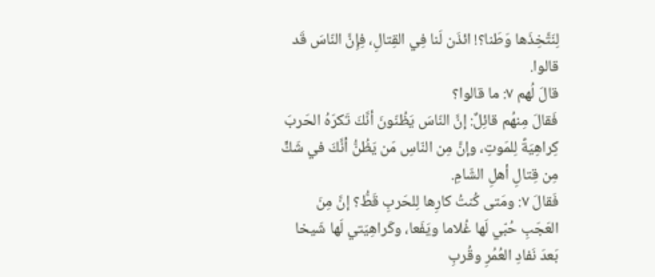لِنَتَّخِذَها وَطَنا؟! ائذَن لَنا فِي القِتالِ، فِإِنَّ النّاسَ قَد قالوا.
قالَ لُهم ٧: ما قالوا؟
فَقالَ مِنهُم قائِلٌ: إنَّ النّاسَ يَظُنّونَ أنَّكَ تَكرَهُ الحَربَ كِراهِيَةً لِلمَوتِ، وإنَّ مِن النّاسِ مَن يَظُنُّ أنَّكَ في شَكٍّ مِن قِتالِ أهلِ الشّامِ.
فَقالَ ٧: ومَتى كُنتُ كارِها لِلحَربِ قَطُّ؟ إنَّ مِنَ العَجَبِ حُبّي لَها غُلاما ويَفَعا، وكَراهِيَتي لَها شَيخا بَعدَ نَفادِ العُمُرِ وقُربِ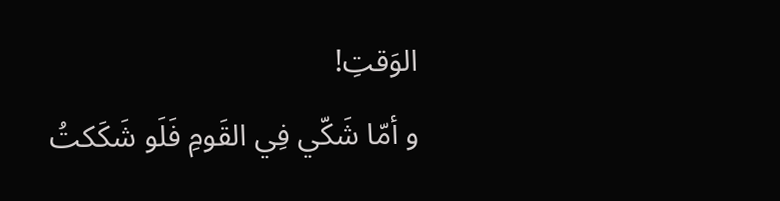الوَقتِ!
و أمّا شَكّي فِي القَومِ فَلَو شَكَكتُ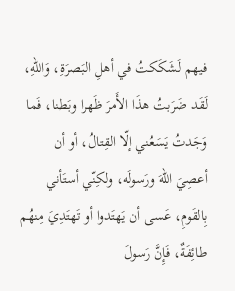فيهم لَشَكَكتُ في أهلِ البَصرَةِ، وَاللّهِ، لَقَد ضَرَبتُ هذَا الأَمرَ ظَهرا وبَطنا، فَما وَجَدتُ يَسَعُني إلّا القِتالُ، أو أن أعصِيَ اللّهَ ورَسولَه، ولكِنّي أستَأني بِالقَومِ، عَسى أن يَهتَدوا أو تَهتَدِيَ مِنهُم طائِفَةٌ، فَإِنَّ رَسولَ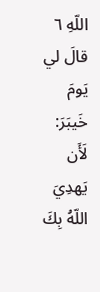اللّهِ ٦ قالَ لي يَومَ خَيبَرَ: لَأَن يَهدِيَ اللّهُ بِكَ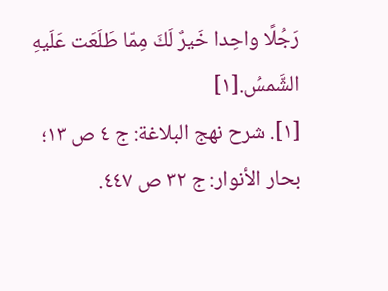رَجُلًا واحِدا خَيرٌ لَكَ مِمّا طَلَعَت عَلَيهِ الشَّمسُ.[١]
[١]. شرح نهج البلاغة: ج ٤ ص ١٣؛ بحار الأنوار: ج ٣٢ ص ٤٤٧.